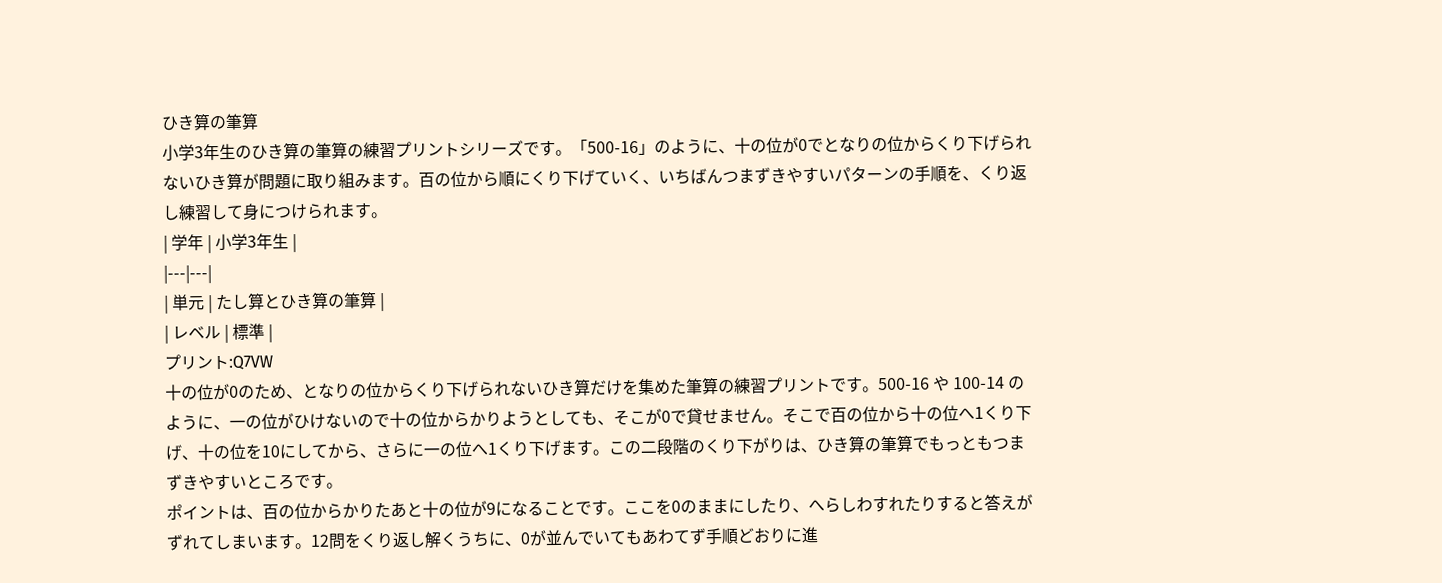ひき算の筆算
小学3年生のひき算の筆算の練習プリントシリーズです。「500-16」のように、十の位が0でとなりの位からくり下げられないひき算が問題に取り組みます。百の位から順にくり下げていく、いちばんつまずきやすいパターンの手順を、くり返し練習して身につけられます。
| 学年 | 小学3年生 |
|---|---|
| 単元 | たし算とひき算の筆算 |
| レベル | 標準 |
プリント:Q7VW
十の位が0のため、となりの位からくり下げられないひき算だけを集めた筆算の練習プリントです。500-16 や 100-14 のように、一の位がひけないので十の位からかりようとしても、そこが0で貸せません。そこで百の位から十の位へ1くり下げ、十の位を10にしてから、さらに一の位へ1くり下げます。この二段階のくり下がりは、ひき算の筆算でもっともつまずきやすいところです。
ポイントは、百の位からかりたあと十の位が9になることです。ここを0のままにしたり、へらしわすれたりすると答えがずれてしまいます。12問をくり返し解くうちに、0が並んでいてもあわてず手順どおりに進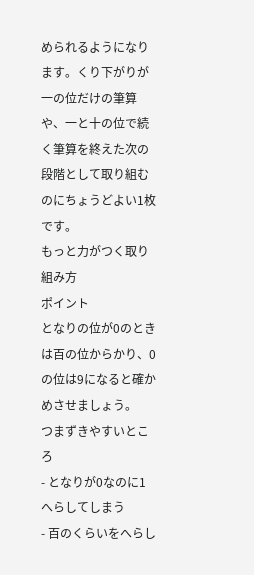められるようになります。くり下がりが一の位だけの筆算や、一と十の位で続く筆算を終えた次の段階として取り組むのにちょうどよい1枚です。
もっと力がつく取り組み方
ポイント
となりの位が0のときは百の位からかり、0の位は9になると確かめさせましょう。
つまずきやすいところ
- となりが0なのに1へらしてしまう
- 百のくらいをへらし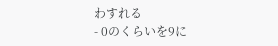わすれる
- 0のくらいを9に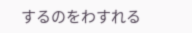するのをわすれる